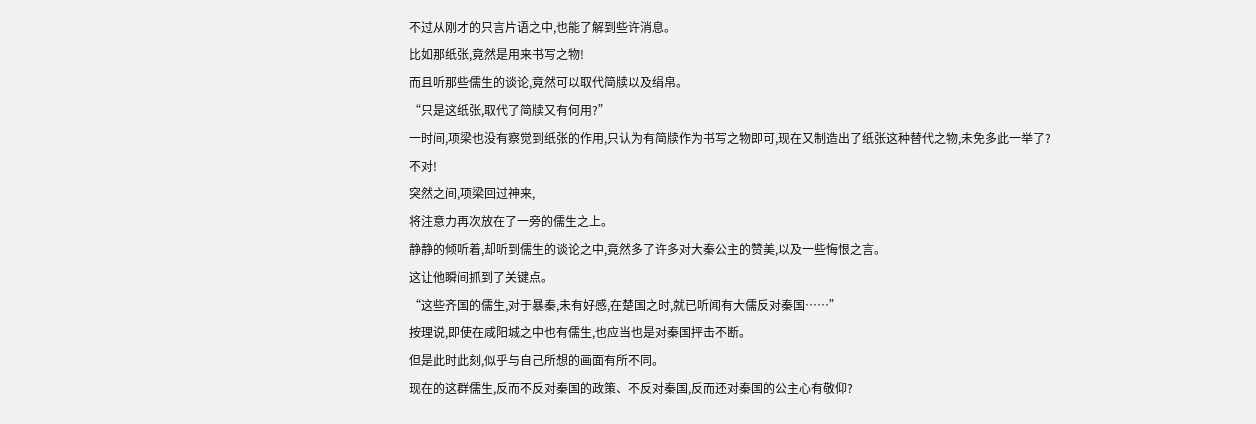不过从刚才的只言片语之中,也能了解到些许消息。
比如那纸张,竟然是用来书写之物!
而且听那些儒生的谈论,竟然可以取代简牍以及绢帛。
“只是这纸张,取代了简牍又有何用?”
一时间,项梁也没有察觉到纸张的作用,只认为有简牍作为书写之物即可,现在又制造出了纸张这种替代之物,未免多此一举了?
不对!
突然之间,项梁回过神来,
将注意力再次放在了一旁的儒生之上。
静静的倾听着,却听到儒生的谈论之中,竟然多了许多对大秦公主的赞美,以及一些悔恨之言。
这让他瞬间抓到了关键点。
“这些齐国的儒生,对于暴秦,未有好感,在楚国之时,就已听闻有大儒反对秦国……”
按理说,即使在咸阳城之中也有儒生,也应当也是对秦国抨击不断。
但是此时此刻,似乎与自己所想的画面有所不同。
现在的这群儒生,反而不反对秦国的政策、不反对秦国,反而还对秦国的公主心有敬仰?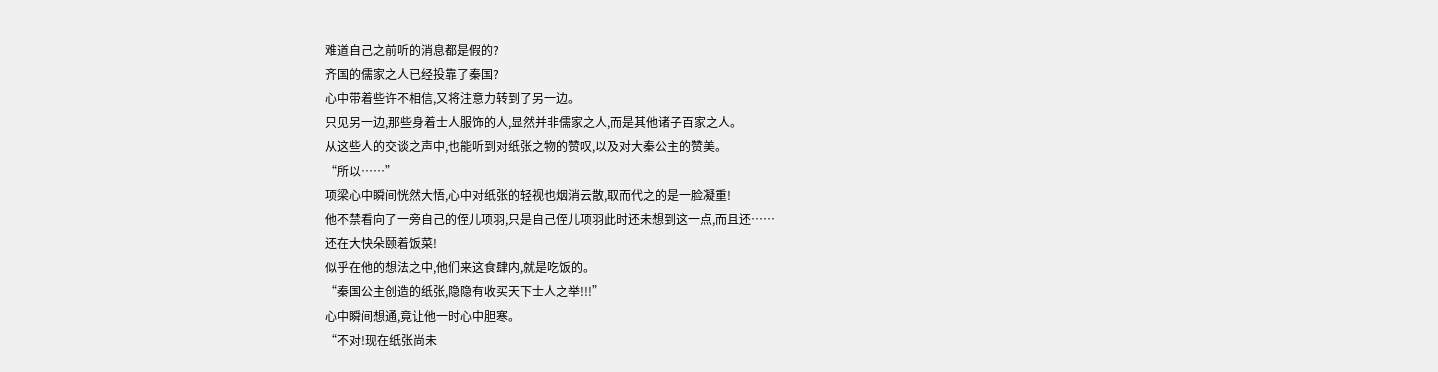难道自己之前听的消息都是假的?
齐国的儒家之人已经投靠了秦国?
心中带着些许不相信,又将注意力转到了另一边。
只见另一边,那些身着士人服饰的人,显然并非儒家之人,而是其他诸子百家之人。
从这些人的交谈之声中,也能听到对纸张之物的赞叹,以及对大秦公主的赞美。
“所以……”
项梁心中瞬间恍然大悟,心中对纸张的轻视也烟消云散,取而代之的是一脸凝重!
他不禁看向了一旁自己的侄儿项羽,只是自己侄儿项羽此时还未想到这一点,而且还……
还在大快朵颐着饭菜!
似乎在他的想法之中,他们来这食肆内,就是吃饭的。
“秦国公主创造的纸张,隐隐有收买天下士人之举!!!”
心中瞬间想通,竟让他一时心中胆寒。
“不对!现在纸张尚未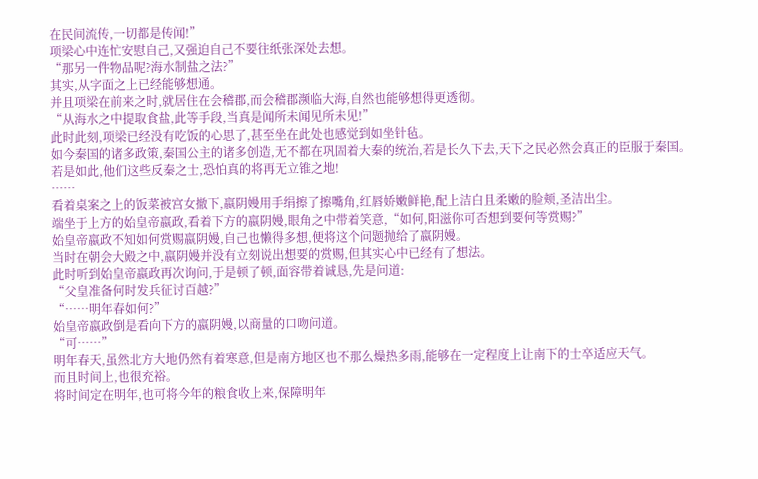在民间流传,一切都是传闻!”
项梁心中连忙安慰自己,又强迫自己不要往纸张深处去想。
“那另一件物品呢?海水制盐之法?”
其实,从字面之上已经能够想通。
并且项梁在前来之时,就居住在会稽郡,而会稽郡濒临大海,自然也能够想得更透彻。
“从海水之中提取食盐,此等手段,当真是闻所未闻见所未见!”
此时此刻,项梁已经没有吃饭的心思了,甚至坐在此处也感觉到如坐针毡。
如今秦国的诸多政策,秦国公主的诸多创造,无不都在巩固着大秦的统治,若是长久下去,天下之民必然会真正的臣服于秦国。
若是如此,他们这些反秦之士,恐怕真的将再无立锥之地!
……
看着桌案之上的饭菜被宫女撤下,嬴阴嫚用手绢擦了擦嘴角,红唇娇嫩鲜艳,配上洁白且柔嫩的脸颊,圣洁出尘。
端坐于上方的始皇帝嬴政,看着下方的嬴阴嫚,眼角之中带着笑意,“如何,阳滋你可否想到要何等赏赐?”
始皇帝嬴政不知如何赏赐嬴阴嫚,自己也懒得多想,便将这个问题抛给了嬴阴嫚。
当时在朝会大殿之中,嬴阴嫚并没有立刻说出想要的赏赐,但其实心中已经有了想法。
此时听到始皇帝嬴政再次询问,于是顿了顿,面容带着诚恳,先是问道:
“父皇准备何时发兵征讨百越?”
“……明年春如何?”
始皇帝嬴政倒是看向下方的嬴阴嫚,以商量的口吻问道。
“可……”
明年春天,虽然北方大地仍然有着寒意,但是南方地区也不那么燥热多雨,能够在一定程度上让南下的士卒适应天气。
而且时间上,也很充裕。
将时间定在明年,也可将今年的粮食收上来,保障明年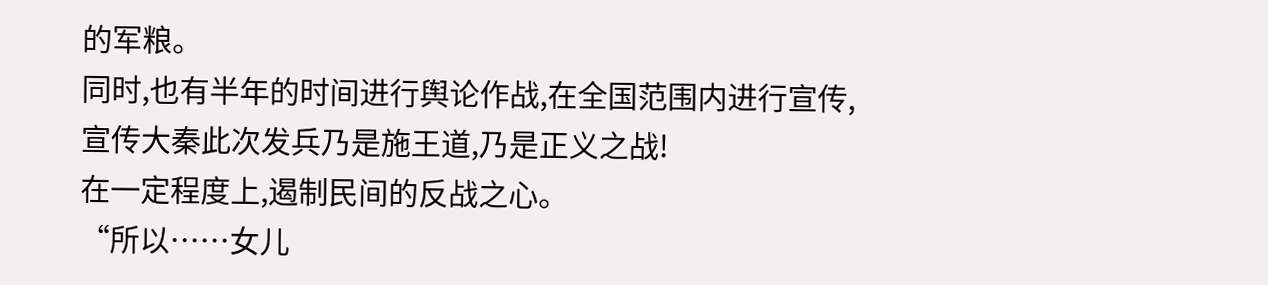的军粮。
同时,也有半年的时间进行舆论作战,在全国范围内进行宣传,宣传大秦此次发兵乃是施王道,乃是正义之战!
在一定程度上,遏制民间的反战之心。
“所以……女儿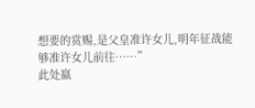想要的赏赐,是父皇准许女儿,明年征战能够准许女儿前往……”
此处嬴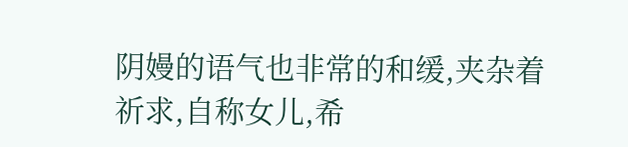阴嫚的语气也非常的和缓,夹杂着祈求,自称女儿,希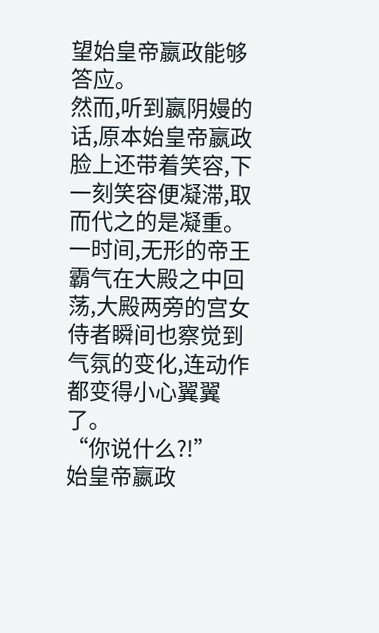望始皇帝嬴政能够答应。
然而,听到嬴阴嫚的话,原本始皇帝嬴政脸上还带着笑容,下一刻笑容便凝滞,取而代之的是凝重。
一时间,无形的帝王霸气在大殿之中回荡,大殿两旁的宫女侍者瞬间也察觉到气氛的变化,连动作都变得小心翼翼了。
“你说什么?!”
始皇帝嬴政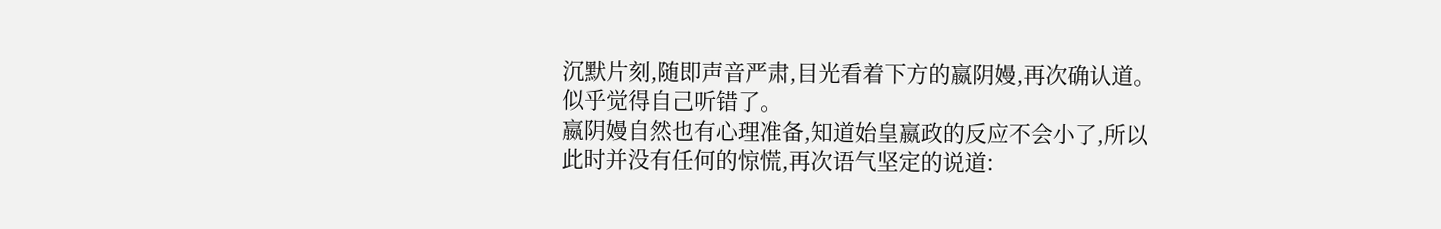沉默片刻,随即声音严肃,目光看着下方的嬴阴嫚,再次确认道。
似乎觉得自己听错了。
嬴阴嫚自然也有心理准备,知道始皇嬴政的反应不会小了,所以此时并没有任何的惊慌,再次语气坚定的说道: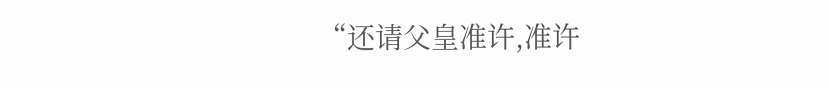“还请父皇准许,准许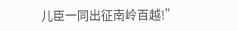儿臣一同出征南岭百越!”